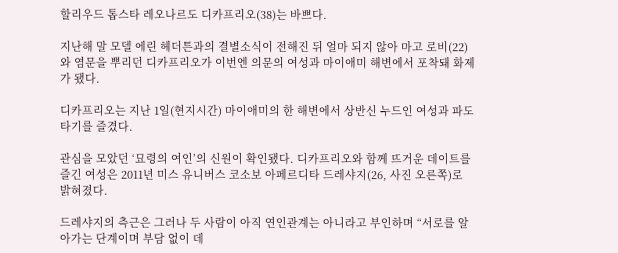할리우드 톱스타 레오나르도 디카프리오(38)는 바쁘다.

지난해 말 모델 에린 헤더튼과의 결별소식이 전해진 뒤 얼마 되지 않아 마고 로비(22)와 염문을 뿌리던 디카프리오가 이번엔 의문의 여성과 마이애미 해변에서 포착돼 화제가 됐다.

디카프리오는 지난 1일(현지시간) 마이애미의 한 해변에서 상반신 누드인 여성과 파도타기를 즐겼다.

관심을 모았던 ‘묘령의 여인’의 신원이 확인됐다. 디카프리오와 함께 뜨거운 데이트를 즐긴 여성은 2011년 미스 유니버스 코소보 아페르디타 드레샤지(26, 사진 오른쪽)로 밝혀졌다.

드레샤지의 측근은 그러나 두 사람이 아직 연인관계는 아니라고 부인하며 “서로를 알아가는 단계이며 부담 없이 데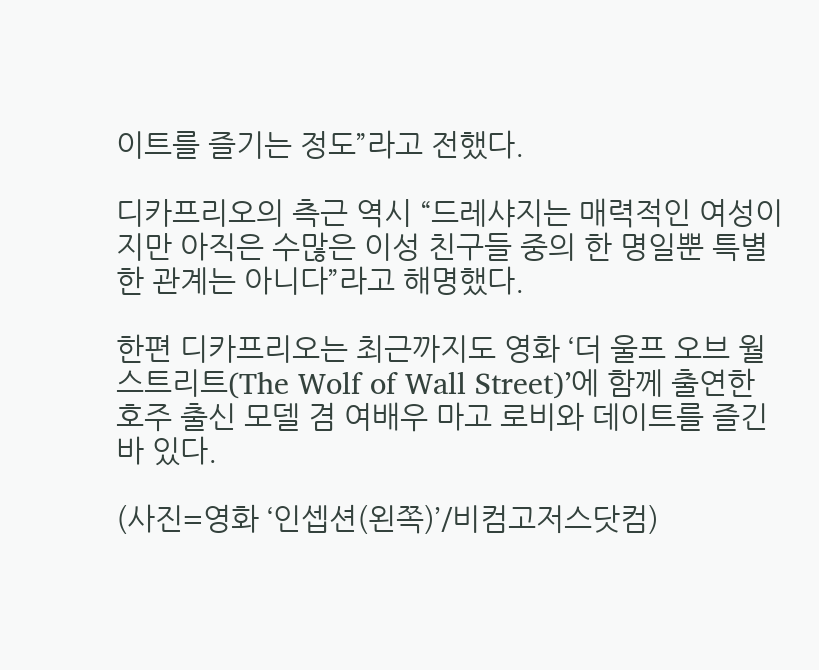이트를 즐기는 정도”라고 전했다.

디카프리오의 측근 역시 “드레샤지는 매력적인 여성이지만 아직은 수많은 이성 친구들 중의 한 명일뿐 특별한 관계는 아니다”라고 해명했다.

한편 디카프리오는 최근까지도 영화 ‘더 울프 오브 월 스트리트(The Wolf of Wall Street)’에 함께 출연한 호주 출신 모델 겸 여배우 마고 로비와 데이트를 즐긴 바 있다.

(사진=영화 ‘인셉션(왼쪽)’/비컴고저스닷컴)